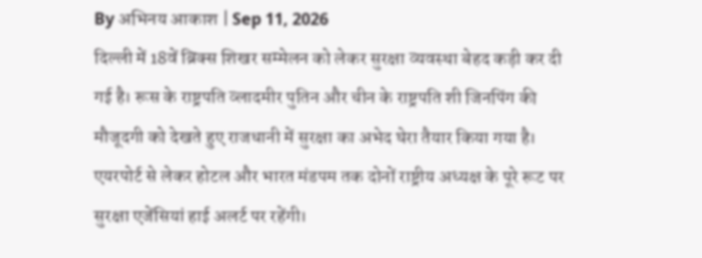By अभिनय आकाश | Sep 11, 2026
दिल्ली में 18वें ब्रिक्स शिखर सम्मेलन को लेकर सुरक्षा व्यवस्था बेहद कड़ी कर दी गई है। रूस के राष्ट्रपति व्लादमीर पुतिन और चीन के राष्ट्रपति शी जिनपिंग की मौजूदगी को देखते हुए राजधानी में सुरक्षा का अभेद घेरा तैयार किया गया है। एयरपोर्ट से लेकर होटल और भारत मंडपम तक दोनों राष्ट्रीय अध्यक्ष के पूरे रूट पर सुरक्षा एजेंसियां हाई अलर्ट पर रहेंगी।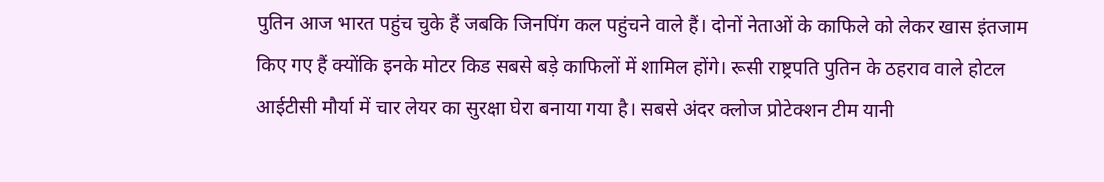पुतिन आज भारत पहुंच चुके हैं जबकि जिनपिंग कल पहुंचने वाले हैं। दोनों नेताओं के काफिले को लेकर खास इंतजाम किए गए हैं क्योंकि इनके मोटर किड सबसे बड़े काफिलों में शामिल होंगे। रूसी राष्ट्रपति पुतिन के ठहराव वाले होटल आईटीसी मौर्या में चार लेयर का सुरक्षा घेरा बनाया गया है। सबसे अंदर क्लोज प्रोटेक्शन टीम यानी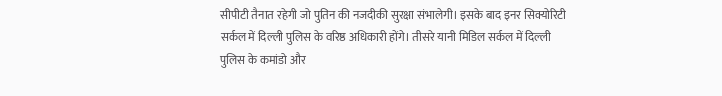सीपीटी तैनात रहेगी जो पुतिन की नजदीकी सुरक्षा संभालेगी। इसके बाद इनर सिक्योरिटी सर्कल में दिल्ली पुलिस के वरिष्ठ अधिकारी होंगे। तीसरे यानी मिडिल सर्कल में दिल्ली पुलिस के कमांडो और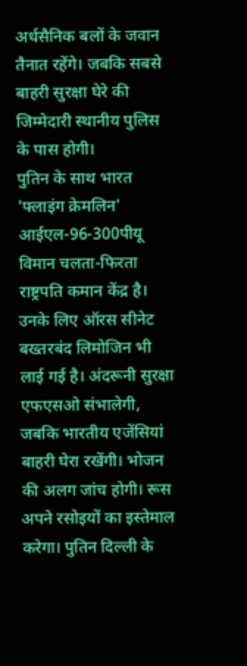अर्धसैनिक बलों के जवान तैनात रहेंगे। जबकि सबसे बाहरी सुरक्षा घेरे की जिम्मेदारी स्थानीय पुलिस के पास होगी।
पुतिन के साथ भारत 'फ्लाइंग क्रेमलिन' आईएल-96-300पीयू विमान चलता-फिरता राष्ट्रपति कमान केंद्र है। उनके लिए ऑरस सीनेट बख्तरबंद लिमोजिन भी लाई गई है। अंदरूनी सुरक्षा एफएसओ संभालेगी, जबकि भारतीय एजेंसियां बाहरी घेरा रखेंगी। भोजन की अलग जांच होगी। रूस अपने रसोइयों का इस्तेमाल करेगा। पुतिन दिल्ली के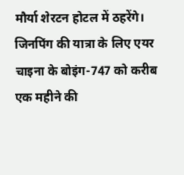मौर्या शेरटन होटल में ठहरेंगे।
जिनपिंग की यात्रा के लिए एयर चाइना के बोइंग-747 को करीब एक महीने की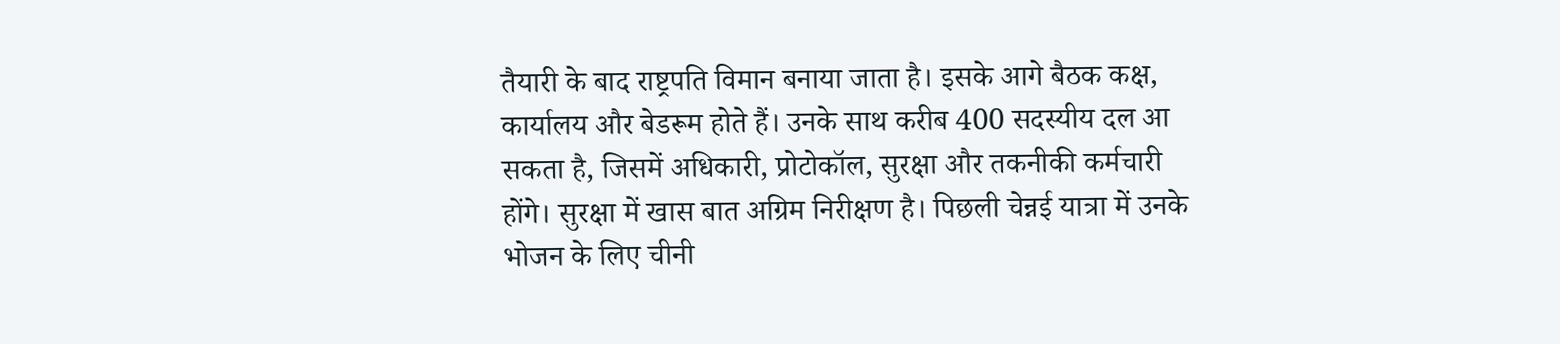तैयारी के बाद राष्ट्रपति विमान बनाया जाता है। इसके आगे बैठक कक्ष, कार्यालय और बेडरूम होते हैं। उनके साथ करीब 400 सदस्यीय दल आ सकता है, जिसमें अधिकारी, प्रोटोकॉल, सुरक्षा और तकनीकी कर्मचारी होंगे। सुरक्षा में खास बात अग्रिम निरीक्षण है। पिछली चेन्नई यात्रा में उनके भोजन के लिए चीनी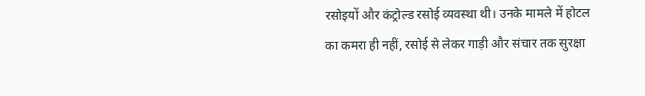रसोइयों और कंट्रोल्ड रसोई व्यवस्था थी। उनके मामले में होटल का कमरा ही नहीं, रसोई से लेकर गाड़ी और संचार तक सुरक्षा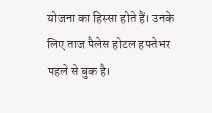योजना का हिस्सा होते हैं। उनके लिए ताज पैलेस होटल हफ्तेभर पहले से बुक है।